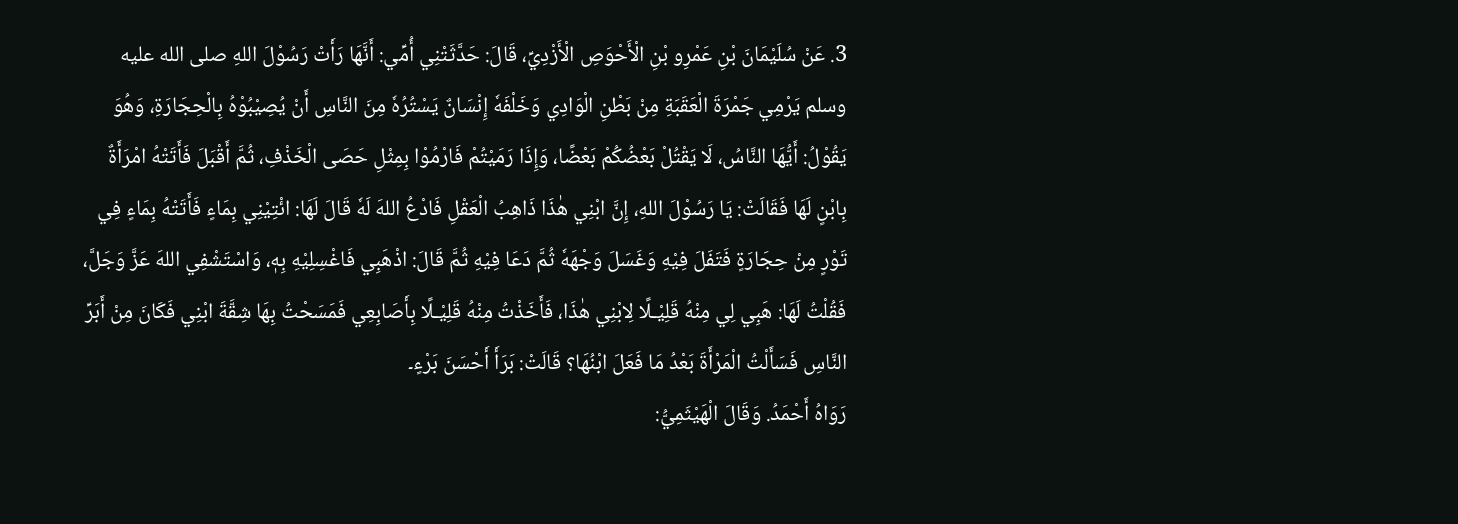3. عَنْ سُلَیْمَانَ بْنِ عَمْرِو بْنِ الْأَحْوَصِ الْأَزْدِيِّ، قَالَ: حَدَّثَتْنِي أُمِّي: أَنَّهَا رَأَتْ رَسُوْلَ اللهِ صلى الله عليه وسلم یَرْمِي جَمْرَةَ الْعَقَبَةِ مِنْ بَطْنِ الْوَادِي وَخَلْفَهٗ إِنْسَانٌ یَسْتُرُهٗ مِنَ النَّاسِ أَنْ یُصِیْبُوْهُ بِالْحِجَارَةِ، وَهُوَ یَقُوْلُ: أَیُّهَا النَّاسُ، لَا یَقْتُلْ بَعْضُکُمْ بَعْضًا، وَإِذَا رَمَیْتُمْ فَارْمُوْا بِمِثْلِ حَصَی الْخَذْفِ، ثُمَّ أَقْبَلَ فَأَتَتْهُ امْرَأَةٌ بِابْنٍ لَهَا فَقَالَتْ: یَا رَسُوْلَ اللهِ، إِنَّ ابْنِي هٰذَا ذَاهِبُ الْعَقْلِ فَادْعُ اللهَ لَهٗ قَالَ لَهَا: ائْتِیْنِي بِمَاءٍ فَأَتَتْهُ بِمَاءٍ فِي تَوْرٍ مِنْ حِجَارَةٍ فَتَفَلَ فِیْهِ وَغَسَلَ وَجْهَهٗ ثُمَّ دَعَا فِیْهِ ثُمَّ قَالَ: اذْهَبِي فَاغْسِلِیْهِ بِهٖ، وَاسْتَشْفِي اللهَ عَزَّ وَجَلَّ، فَقُلْتُ لَهَا: هَبِي لِي مِنْهُ قَلِیْـلًا لِابْنِي هٰذَا، فَأَخَذْتُ مِنْهُ قَلِیْـلًا بِأَصَابِعِي فَمَسَحْتُ بِهَا شِقَّةَ ابْنِي فَکَانَ مِنْ أَبَرِّ النَّاسِ فَسَأَلْتُ الْمَرْأَةَ بَعْدُ مَا فَعَلَ ابْنُهَا؟ قَالَتْ: بَرَأَ أَحْسَنَ بَرْءٍ۔
رَوَاهُ أَحْمَدُ. وَقَالَ الْهَیْثَمِيُّ: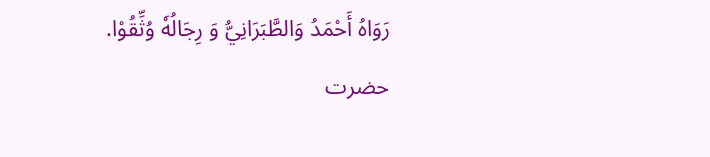رَوَاهُ أَحْمَدُ وَالطَّبَرَانِيُّ وَ رِجَالُهٗ وُثِّقُوْا.
حضرت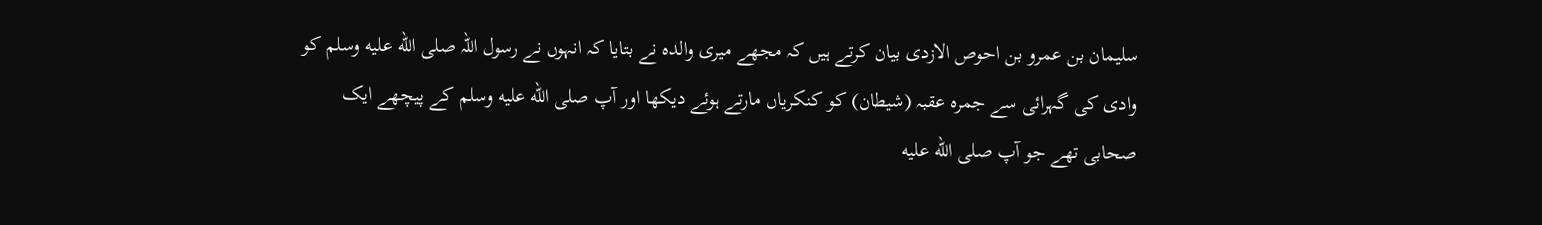سلیمان بن عمرو بن احوص الازدی بیان کرتے ہیں کہ مجھے میری والدہ نے بتایا کہ انہوں نے رسول اللہ صلى الله عليه وسلم کو وادی کی گہرائی سے جمرہ عقبہ (شیطان) کو کنکریاں مارتے ہوئے دیکھا اور آپ صلى الله عليه وسلم کے پیچھے ایک صحابی تھے جو آپ صلى الله عليه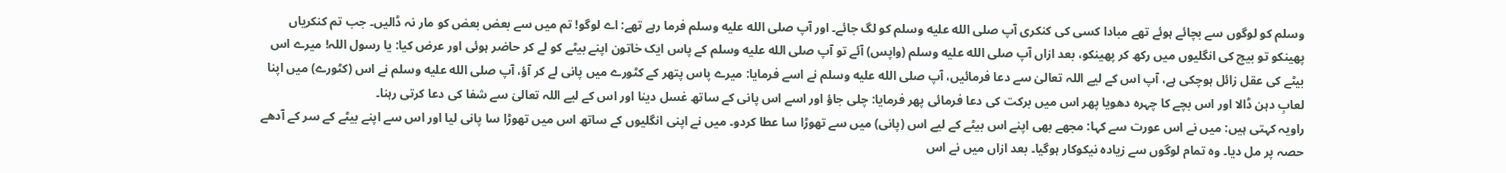وسلم کو لوگوں سے بچائے ہوئے تھے مبادا کسی کی کنکری آپ صلى الله عليه وسلم کو لگ جائے۔ اور آپ صلى الله عليه وسلم فرما رہے تھے: اے لوگو! تم میں سے بعض بعض کو مار نہ ڈالیں۔ جب تم کنکریاں پھینکو تو بیچ کی انگلیوں میں رکھ کر پھینکو، بعد ازاں آپ صلى الله عليه وسلم (واپس) آئے تو آپ صلى الله عليه وسلم کے پاس ایک خاتون اپنے بیٹے کو لے کر حاضر ہوئی اور عرض کیا: یا رسول اللہ! میرے اس بیٹے کی عقل زائل ہوچکی ہے، آپ اس کے لیے اللہ تعالیٰ سے دعا فرمائیں، آپ صلى الله عليه وسلم نے اسے فرمایا: میرے پاس پتھر کے کٹورے میں پانی لے کر آؤ، آپ صلى الله عليه وسلم نے اس (کٹورے) میں اپنا لعابِ دہن ڈالا اور اس بچے کا چہرہ دھویا پھر اس میں برکت کی دعا فرمائی پھر فرمایا: چلی جاؤ اور اسے اس پانی کے ساتھ غسل دینا اور اس کے لیے اللہ تعالیٰ سے شفا کی دعا کرتی رہنا۔
راویہ کہتی ہیں: میں نے اس عورت سے کہا: مجھے بھی اپنے اس بیٹے کے لیے اس (پانی) میں سے تھوڑا سا عطا کردو۔ میں نے اپنی انگلیوں کے ساتھ اس میں تھوڑا سا پانی لیا اور اس سے اپنے بیٹے کے سر کے آدھے حصہ پر مل دیا۔ وہ تمام لوگوں سے زیادہ نیکوکار ہوگیا۔ بعد ازاں میں نے اس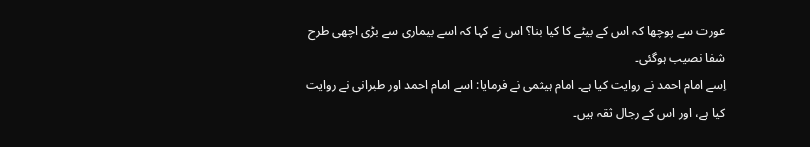عورت سے پوچھا کہ اس کے بیٹے کا کیا بنا؟ اس نے کہا کہ اسے بیماری سے بڑی اچھی طرح شفا نصیب ہوگئی۔
اِسے امام احمد نے روایت کیا ہے۔ امام ہیثمی نے فرمایا: اسے امام احمد اور طبرانی نے روایت کیا ہے، اور اس کے رجال ثقہ ہیں۔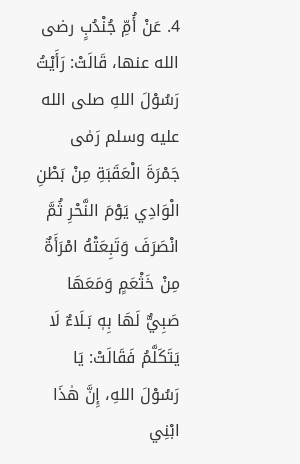4. عَنْ أُمِّ جُنْدُبٍ رضی الله عنها، قَالَتْ: رَأَیْتُ رَسُوْلَ اللهِ صلى الله عليه وسلم رَمٰی جَمْرَةَ الْعَقَبَةِ مِنْ بَطْنِ الْوَادِي یَوْمَ النَّحْرِ ثُمَّ انْصَرَفَ وَتَبِعَتْهُ امْرَأَةٌ مِنْ خَثْعَمٍ وَمَعَهَا صَبِيٌّ لَهَا بِهٖ بَـلَاءٌ لَا یَتَکَلَّمُ فَقَالَتْ: یَا رَسُوْلَ اللهِ، إِنَّ هٰذَا ابْنِي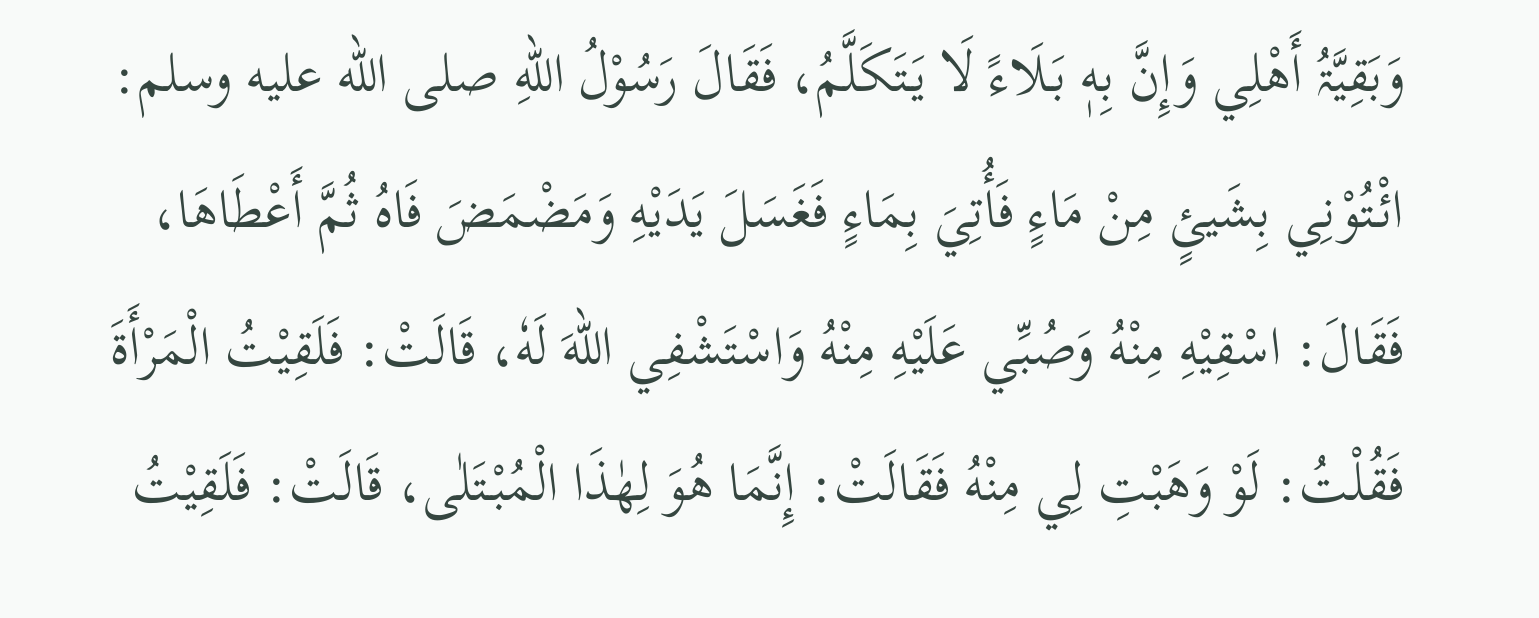وَبَقِیَّۃُ أَهْلِي وَإِنَّ بِهٖ بَـلَاءً لَا یَتَکَلَّمُ، فَقَالَ رَسُوْلُ اللهِ صلى الله عليه وسلم: ائْتُوْنِي بِشَيئٍ مِنْ مَاءٍ فَأُتِيَ بِمَاءٍ فَغَسَلَ یَدَیْهِ وَمَضْمَضَ فَاهُ ثُمَّ أَعْطَاهَا، فَقَالَ: اسْقِیْهِ مِنْهُ وَصُبِّي عَلَیْهِ مِنْهُ وَاسْتَشْفِي اللهَ لَهٗ، قَالَتْ: فَلَقِیْتُ الْمَرْأَةَ فَقُلْتُ: لَوْ وَهَبْتِ لِي مِنْهُ فَقَالَتْ: إِنَّمَا هُوَ لِهٰذَا الْمُبْتَلٰی، قَالَتْ: فَلَقِیْتُ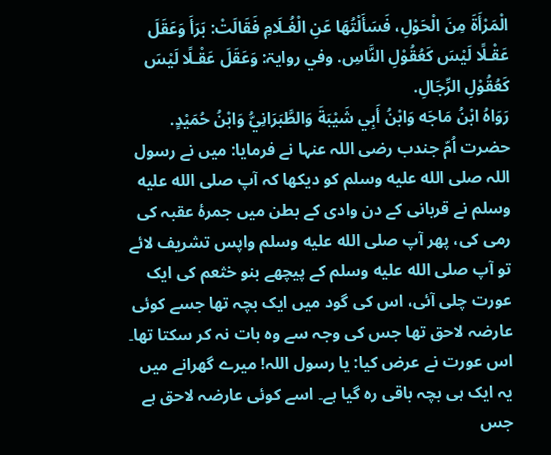الْمَرْأَةَ مِنَ الْحَوْلِ، فَسَأَلْتُهَا عَنِ الْغُـلَامِ فَقَالَتْ: بَرَأَ وَعَقَلَ عَقْـلًا لَیْسَ کَعُقُوْلِ النَّاسِ. وفي روایۃ: وَعَقَلَ عَقْـلًا لَیْسَ کَعُقُوْلِ الرِّجَالِ.
رَوَاهُ ابْنُ مَاجَه وَابْنُ أَبِي شَیْبَةَ وَالطَّبَرَانِيُّ وَابْنُ حُمَیْدٍ.
حضرت اُمّ جندب رضی اللہ عنہا نے فرمایا: میں نے رسول اللہ صلى الله عليه وسلم کو دیکھا کہ آپ صلى الله عليه وسلم نے قربانی کے دن وادی کے بطن میں جمرۂ عقبہ کی رمی کی، پھر آپ صلى الله عليه وسلم واپس تشریف لائے تو آپ صلى الله عليه وسلم کے پیچھے بنو خثعم کی ایک عورت چلی آئی، اس کی گود میں ایک بچہ تھا جسے کوئی عارضہ لاحق تھا جس کی وجہ سے وہ بات نہ کر سکتا تھا۔ اس عورت نے عرض کیا: یا رسول اللہ! میرے گھرانے میں یہ ایک ہی بچہ باقی رہ گیا ہے۔ اسے کوئی عارضہ لاحق ہے جس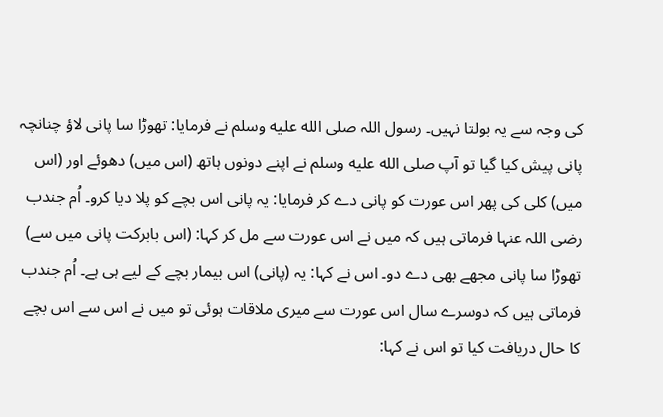کی وجہ سے یہ بولتا نہیں۔ رسول اللہ صلى الله عليه وسلم نے فرمایا: تھوڑا سا پانی لاؤ چنانچہ پانی پیش کیا گیا تو آپ صلى الله عليه وسلم نے اپنے دونوں ہاتھ (اس میں) دھوئے اور (اس میں) کلی کی پھر اس عورت کو پانی دے کر فرمایا: یہ پانی اس بچے کو پلا دیا کرو۔ اُم جندب رضی اللہ عنہا فرماتی ہیں کہ میں نے اس عورت سے مل کر کہا: (اس بابرکت پانی میں سے) تھوڑا سا پانی مجھے بھی دے دو۔ اس نے کہا: یہ (پانی) اس بیمار بچے کے لیے ہی ہے۔ اُم جندب فرماتی ہیں کہ دوسرے سال اس عورت سے میری ملاقات ہوئی تو میں نے اس سے اس بچے کا حال دریافت کیا تو اس نے کہا: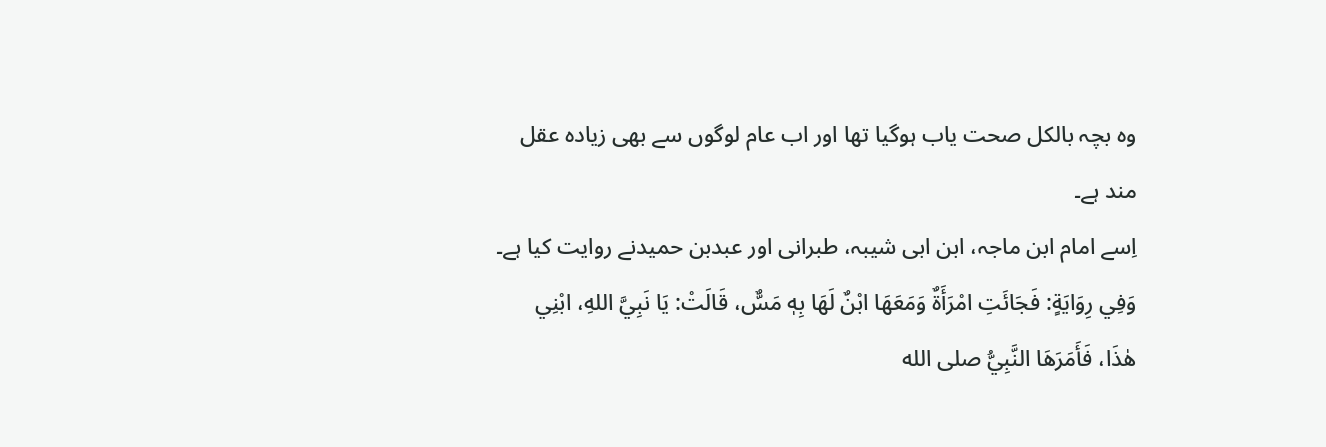وہ بچہ بالکل صحت یاب ہوگیا تھا اور اب عام لوگوں سے بھی زیادہ عقل مند ہے۔
اِسے امام ابن ماجہ، ابن ابی شیبہ، طبرانی اور عبدبن حمیدنے روایت کیا ہے۔
وَفِي رِوَایَةٍ: فَجَائَتِ امْرَأَةٌ وَمَعَهَا ابْنٌ لَهَا بِهٖ مَسٌّ، قَالَتْ: یَا نَبِيَّ اللهِ، ابْنِي هٰذَا، فَأَمَرَهَا النَّبِيُّ صلى الله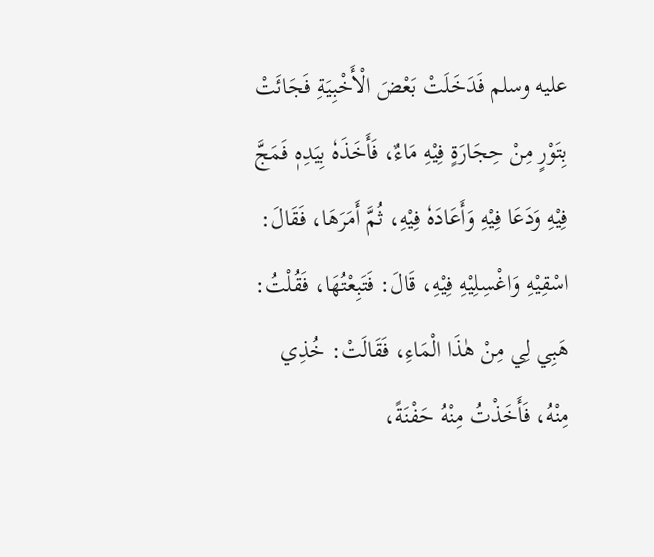عليه وسلم فَدَخَلَتْ بَعْضَ الْأَخْبِیَةِ فَجَائَتْ بِتَوْرٍ مِنْ حِجَارَةٍ فِیْهِ مَاءٌ، فَأَخَذَهٗ بِیَدِهٖ فَمَجَّ فِیْهِ وَدَعَا فِیْهِ وَأَعَادَهٗ فِیْهِ، ثُمَّ أَمَرَهَا، فَقَالَ: اسْقِیْهِ وَاغْسِلِیْهِ فِیْهِ، قَالَ: فَتَبِعْتُهَا، فَقُلْتُ: هَبِي لِي مِنْ هٰذَا الْمَاءِ، فَقَالَتْ: خُذِي مِنْهُ، فَأَخَذْتُ مِنْهُ حَفْنَةً،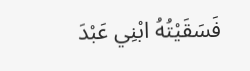فَسَقَیْتُهُ ابْنِي عَبْدَ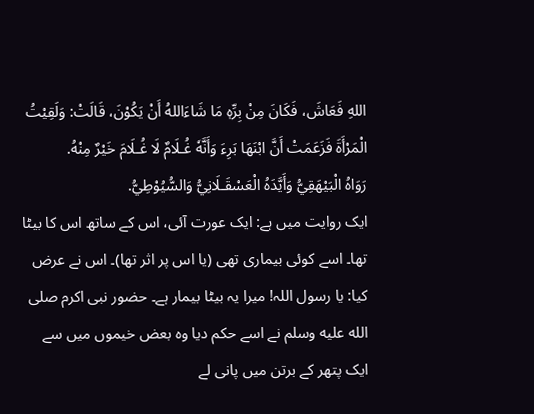اللهِ فَعَاشَ، فَکَانَ مِنْ بِرِّهٖ مَا شَاءَاللهُ أَنْ یَکُوْنَ، قَالَتْ: وَلَقِیْتُ الْمَرْأَةَ فَزَعَمَتْ أَنَّ ابْنَهَا بَرِءَ وَأَنَّهٗ غُـلَامٌ لَا غُـلَامَ خَیْرٌ مِنْهُ.
رَوَاهُ الْبَیْهَقِيُّ وَأَیَّدَهُ الْعَسْقَـلَانِيُّ وَالسُّیُوْطِيُّ.
ایک روایت میں ہے: ایک عورت آئی، اس کے ساتھ اس کا بیٹا تھا۔ اسے کوئی بیماری تھی (یا اس پر اثر تھا)۔ اس نے عرض کیا: یا رسول اللہ! میرا یہ بیٹا بیمار ہے۔ حضور نبی اکرم صلى الله عليه وسلم نے اسے حکم دیا وہ بعض خیموں میں سے ایک پتھر کے برتن میں پانی لے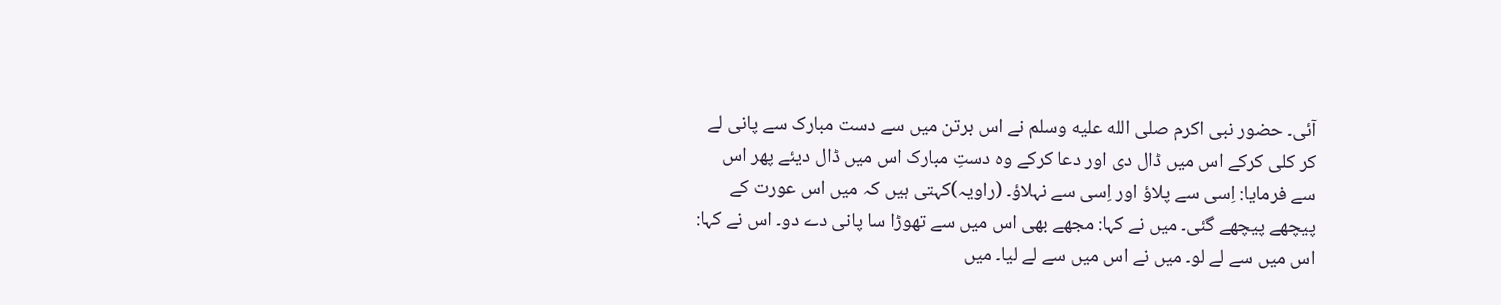آئی۔ حضور نبی اکرم صلى الله عليه وسلم نے اس برتن میں سے دست مبارک سے پانی لے کر کلی کرکے اس میں ڈال دی اور دعا کرکے وہ دستِ مبارک اس میں ڈال دیئے پھر اس سے فرمایا: اِسی سے پلاؤ اور اِسی سے نہلاؤ۔ (راویہ)کہتی ہیں کہ میں اس عورت کے پیچھے پیچھے گئی۔ میں نے کہا: مجھے بھی اس میں سے تھوڑا سا پانی دے دو۔ اس نے کہا: اس میں سے لے لو۔ میں نے اس میں سے لے لیا۔ میں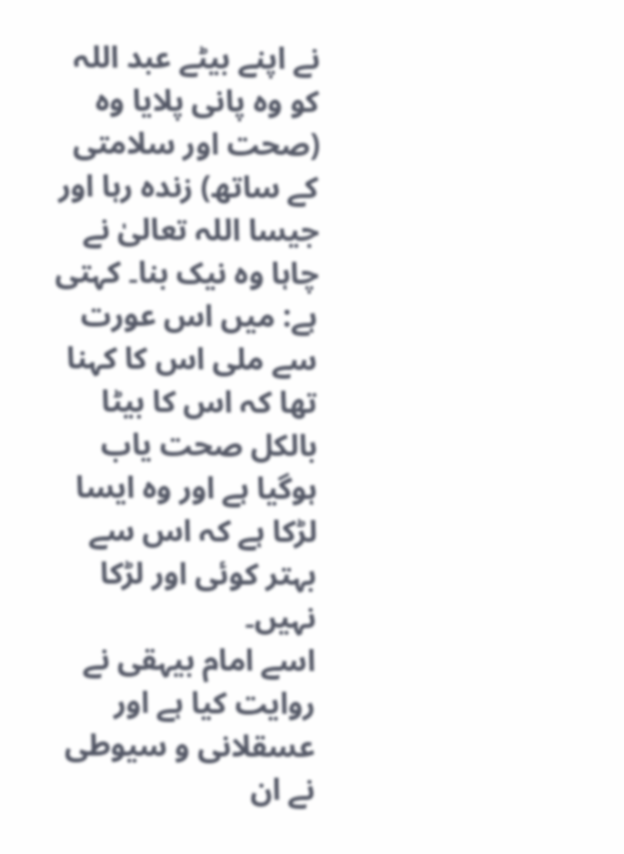نے اپنے بیٹے عبد اللہ کو وہ پانی پلایا وہ (صحت اور سلامتی کے ساتھ) زندہ رہا اور جیسا اللہ تعالیٰ نے چاہا وہ نیک بنا۔ کہتی ہے: میں اس عورت سے ملی اس کا کہنا تھا کہ اس کا بیٹا بالکل صحت یاب ہوگیا ہے اور وہ ایسا لڑکا ہے کہ اس سے بہتر کوئی اور لڑکا نہیں۔
اسے امام بیہقی نے روایت کیا ہے اور عسقلانی و سیوطی نے ان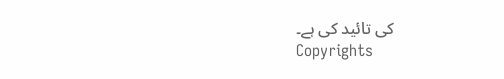کی تائید کی ہے۔
Copyrights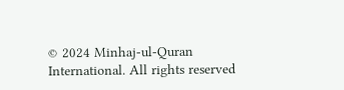© 2024 Minhaj-ul-Quran International. All rights reserved